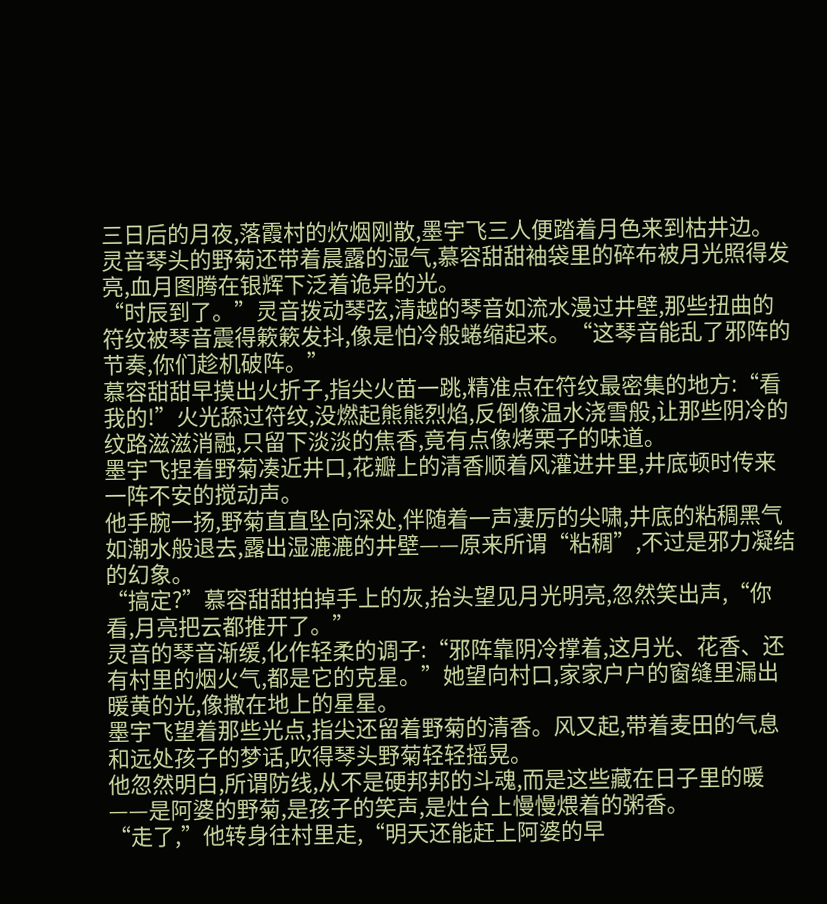三日后的月夜,落霞村的炊烟刚散,墨宇飞三人便踏着月色来到枯井边。灵音琴头的野菊还带着晨露的湿气,慕容甜甜袖袋里的碎布被月光照得发亮,血月图腾在银辉下泛着诡异的光。
“时辰到了。”灵音拨动琴弦,清越的琴音如流水漫过井壁,那些扭曲的符纹被琴音震得簌簌发抖,像是怕冷般蜷缩起来。“这琴音能乱了邪阵的节奏,你们趁机破阵。”
慕容甜甜早摸出火折子,指尖火苗一跳,精准点在符纹最密集的地方:“看我的!”火光舔过符纹,没燃起熊熊烈焰,反倒像温水浇雪般,让那些阴冷的纹路滋滋消融,只留下淡淡的焦香,竟有点像烤栗子的味道。
墨宇飞捏着野菊凑近井口,花瓣上的清香顺着风灌进井里,井底顿时传来一阵不安的搅动声。
他手腕一扬,野菊直直坠向深处,伴随着一声凄厉的尖啸,井底的粘稠黑气如潮水般退去,露出湿漉漉的井壁——原来所谓“粘稠”,不过是邪力凝结的幻象。
“搞定?”慕容甜甜拍掉手上的灰,抬头望见月光明亮,忽然笑出声,“你看,月亮把云都推开了。”
灵音的琴音渐缓,化作轻柔的调子:“邪阵靠阴冷撑着,这月光、花香、还有村里的烟火气,都是它的克星。”她望向村口,家家户户的窗缝里漏出暖黄的光,像撒在地上的星星。
墨宇飞望着那些光点,指尖还留着野菊的清香。风又起,带着麦田的气息和远处孩子的梦话,吹得琴头野菊轻轻摇晃。
他忽然明白,所谓防线,从不是硬邦邦的斗魂,而是这些藏在日子里的暖——是阿婆的野菊,是孩子的笑声,是灶台上慢慢煨着的粥香。
“走了,”他转身往村里走,“明天还能赶上阿婆的早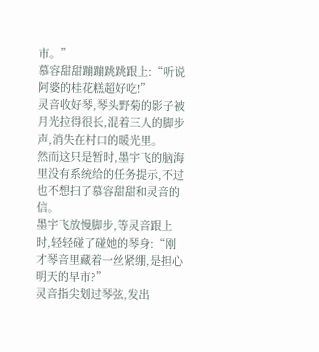市。”
慕容甜甜蹦蹦跳跳跟上:“听说阿婆的桂花糕超好吃!”
灵音收好琴,琴头野菊的影子被月光拉得很长,混着三人的脚步声,消失在村口的暖光里。
然而这只是暂时,墨宇飞的脑海里没有系统给的任务提示,不过也不想扫了慕容甜甜和灵音的信。
墨宇飞放慢脚步,等灵音跟上时,轻轻碰了碰她的琴身:“刚才琴音里藏着一丝紧绷,是担心明天的早市?”
灵音指尖划过琴弦,发出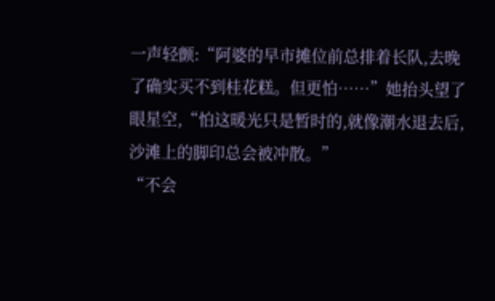一声轻颤:“阿婆的早市摊位前总排着长队,去晚了确实买不到桂花糕。但更怕……”她抬头望了眼星空,“怕这暖光只是暂时的,就像潮水退去后,沙滩上的脚印总会被冲散。”
“不会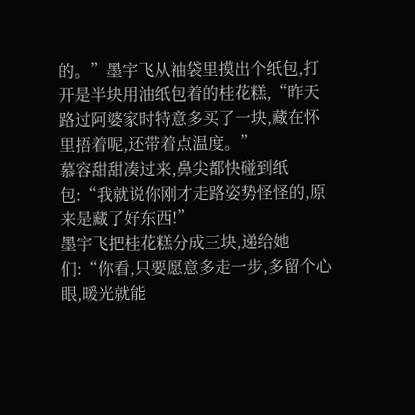的。”墨宇飞从袖袋里摸出个纸包,打开是半块用油纸包着的桂花糕,“昨天路过阿婆家时特意多买了一块,藏在怀里捂着呢,还带着点温度。”
慕容甜甜凑过来,鼻尖都快碰到纸包:“我就说你刚才走路姿势怪怪的,原来是藏了好东西!”
墨宇飞把桂花糕分成三块,递给她们:“你看,只要愿意多走一步,多留个心眼,暖光就能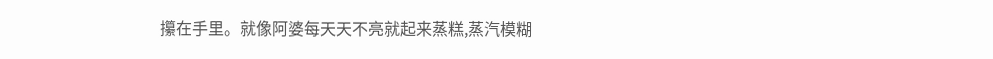攥在手里。就像阿婆每天天不亮就起来蒸糕,蒸汽模糊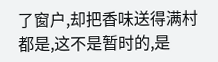了窗户,却把香味送得满村都是,这不是暂时的,是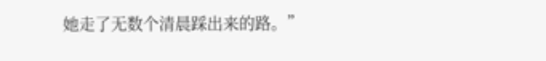她走了无数个清晨踩出来的路。”